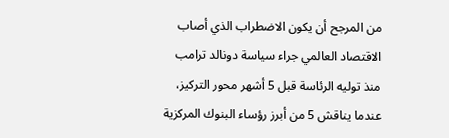من المرجح أن يكون الاضطراب الذي أصاب الاقتصاد العالمي جراء سياسة دونالد ترامب منذ توليه الرئاسة قبل 5 أشهر محور التركيز، عندما يناقش 5 من أبرز رؤساء البنوك المركزية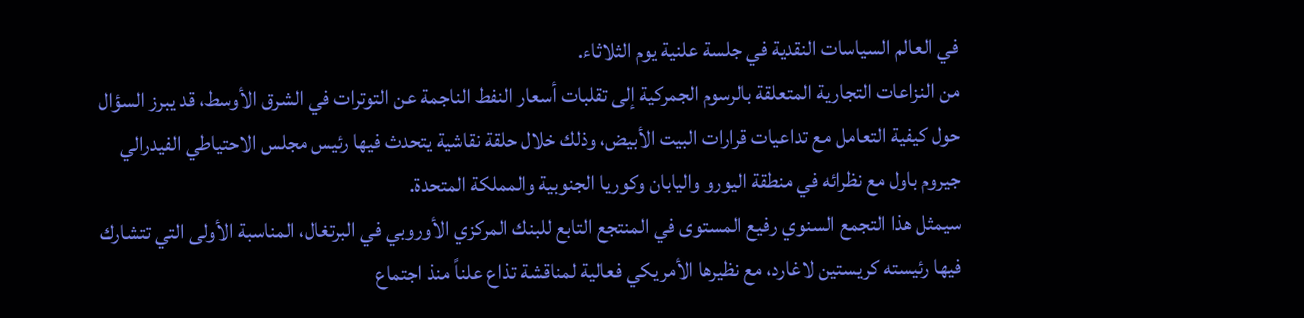في العالم السياسات النقدية في جلسة علنية يوم الثلاثاء.
من النزاعات التجارية المتعلقة بالرسوم الجمركية إلى تقلبات أسعار النفط الناجمة عن التوترات في الشرق الأوسط، قد يبرز السؤال حول كيفية التعامل مع تداعيات قرارات البيت الأبيض، وذلك خلال حلقة نقاشية يتحدث فيها رئيس مجلس الاحتياطي الفيدرالي جيروم باول مع نظرائه في منطقة اليورو واليابان وكوريا الجنوبية والمملكة المتحدة.
سيمثل هذا التجمع السنوي رفيع المستوى في المنتجع التابع للبنك المركزي الأوروبي في البرتغال، المناسبة الأولى التي تتشارك فيها رئيسته كريستين لاغارد، مع نظيرها الأمريكي فعالية لمناقشة تذاع علناً منذ اجتماع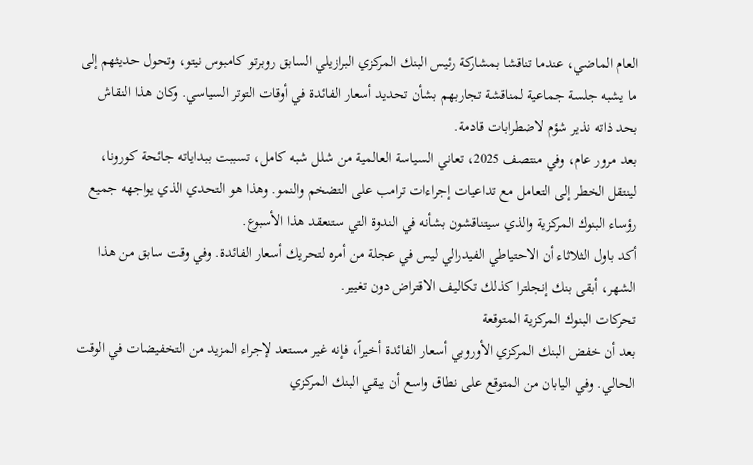العام الماضي، عندما تناقشا بمشاركة رئيس البنك المركزي البرازيلي السابق روبرتو كامبوس نيتو، وتحول حديثهم إلى ما يشبه جلسة جماعية لمناقشة تجاربهم بشأن تحديد أسعار الفائدة في أوقات التوتر السياسي. وكان هذا النقاش بحد ذاته نذير شؤم لاضطرابات قادمة.
بعد مرور عام، وفي منتصف 2025، تعاني السياسة العالمية من شلل شبه كامل، تسببت ببداياته جائحة كورونا، لينتقل الخطر إلى التعامل مع تداعيات إجراءات ترامب على التضخم والنمو. وهذا هو التحدي الذي يواجهه جميع رؤساء البنوك المركزية والذي سيتناقشون بشأنه في الندوة التي ستنعقد هذا الأسبوع.
أكد باول الثلاثاء أن الاحتياطي الفيدرالي ليس في عجلة من أمره لتحريك أسعار الفائدة. وفي وقت سابق من هذا الشهر، أبقى بنك إنجلترا كذلك تكاليف الاقتراض دون تغيير.
تحركات البنوك المركزية المتوقعة
بعد أن خفض البنك المركزي الأوروبي أسعار الفائدة أخيراً، فإنه غير مستعد لإجراء المزيد من التخفيضات في الوقت الحالي. وفي اليابان من المتوقع على نطاق واسع أن يبقي البنك المركزي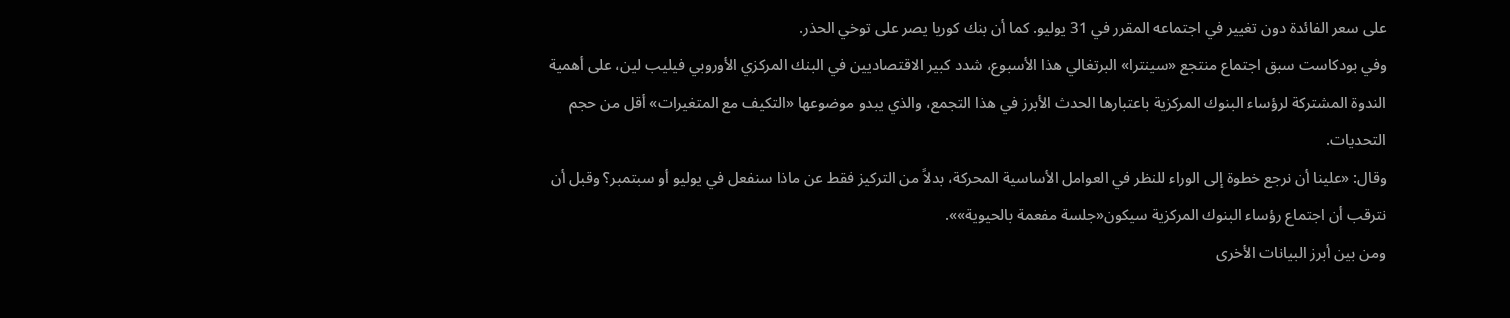على سعر الفائدة دون تغيير في اجتماعه المقرر في 31 يوليو. كما أن بنك كوريا يصر على توخي الحذر.
وفي بودكاست سبق اجتماع منتجع «سينترا» البرتغالي هذا الأسبوع، شدد كبير الاقتصاديين في البنك المركزي الأوروبي فيليب لين، على أهمية الندوة المشتركة لرؤساء البنوك المركزية باعتبارها الحدث الأبرز في هذا التجمع، والذي يبدو موضوعها «التكيف مع المتغيرات» أقل من حجم التحديات.
وقال: «علينا أن نرجع خطوة إلى الوراء للنظر في العوامل الأساسية المحركة، بدلاً من التركيز فقط عن ماذا سنفعل في يوليو أو سبتمبر؟ وقبل أن نترقب أن اجتماع رؤساء البنوك المركزية سيكون«جلسة مفعمة بالحيوية»».
ومن بين أبرز البيانات الأخرى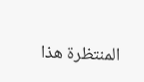المنتظرة هذا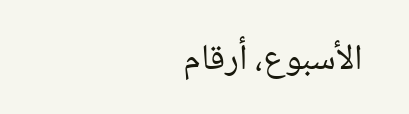الأسبوع، أرقام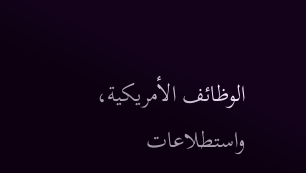الوظائف الأمريكية، واستطلاعات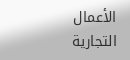الأعمال التجارية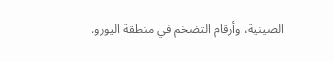الصينية، وأرقام التضخم في منطقة اليورو.